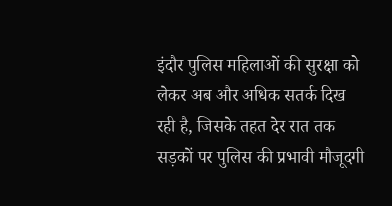इंदौर पुलिस महिलाओं की सुरक्षा को लेकर अब और अधिक सतर्क दिख रही है, जिसके तहत देर रात तक सड़कों पर पुलिस की प्रभावी मौजूदगी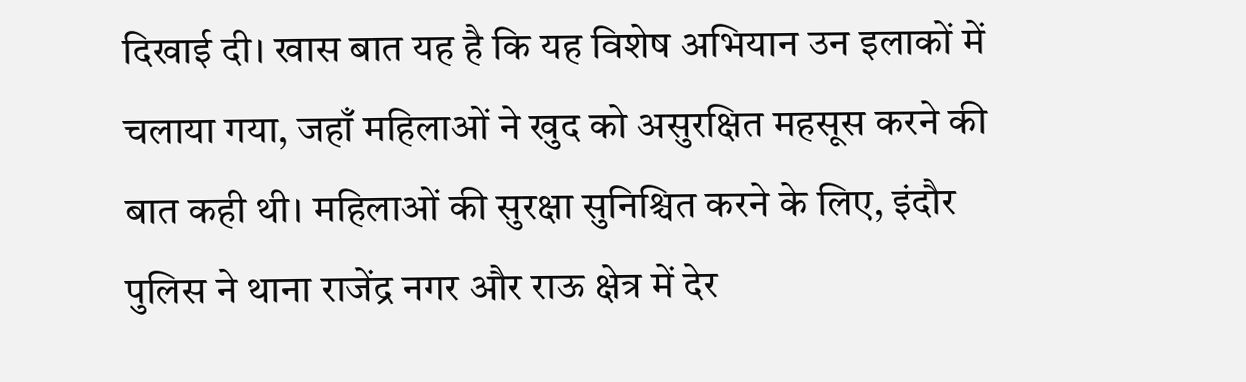दिखाई दी। खास बात यह है कि यह विशेष अभियान उन इलाकों में चलाया गया, जहाँ महिलाओं ने खुद को असुरक्षित महसूस करने की बात कही थी। महिलाओं की सुरक्षा सुनिश्चित करने के लिए, इंदौर पुलिस ने थाना राजेंद्र नगर और राऊ क्षेत्र में देर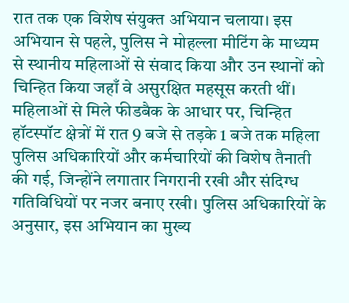रात तक एक विशेष संयुक्त अभियान चलाया। इस अभियान से पहले, पुलिस ने मोहल्ला मीटिंग के माध्यम से स्थानीय महिलाओं से संवाद किया और उन स्थानों को चिन्हित किया जहाँ वे असुरक्षित महसूस करती थीं। महिलाओं से मिले फीडबैक के आधार पर, चिन्हित हॉटस्पॉट क्षेत्रों में रात 9 बजे से तड़के 1 बजे तक महिला पुलिस अधिकारियों और कर्मचारियों की विशेष तैनाती की गई, जिन्होंने लगातार निगरानी रखी और संदिग्ध गतिविधियों पर नजर बनाए रखी। पुलिस अधिकारियों के अनुसार, इस अभियान का मुख्य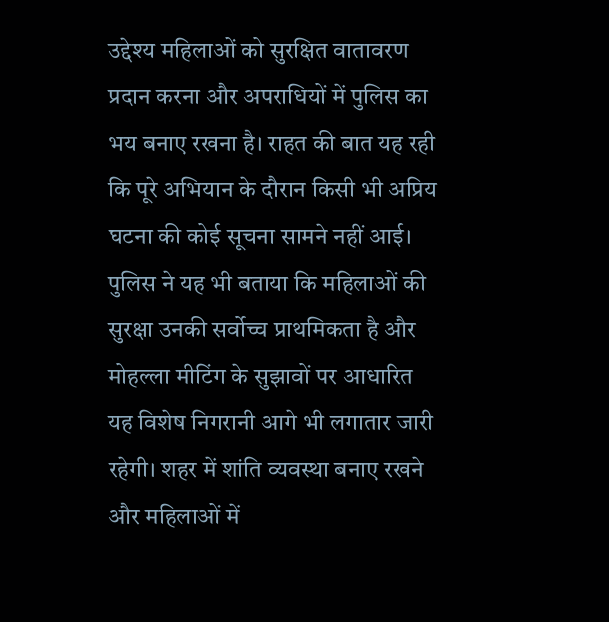उद्देश्य महिलाओं को सुरक्षित वातावरण प्रदान करना और अपराधियों में पुलिस का भय बनाए रखना है। राहत की बात यह रही कि पूरे अभियान के दौरान किसी भी अप्रिय घटना की कोई सूचना सामने नहीं आई। पुलिस ने यह भी बताया कि महिलाओं की सुरक्षा उनकी सर्वोच्च प्राथमिकता है और मोहल्ला मीटिंग के सुझावों पर आधारित यह विशेष निगरानी आगे भी लगातार जारी रहेगी। शहर में शांति व्यवस्था बनाए रखने और महिलाओं में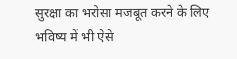सुरक्षा का भरोसा मजबूत करने के लिए भविष्य में भी ऐसे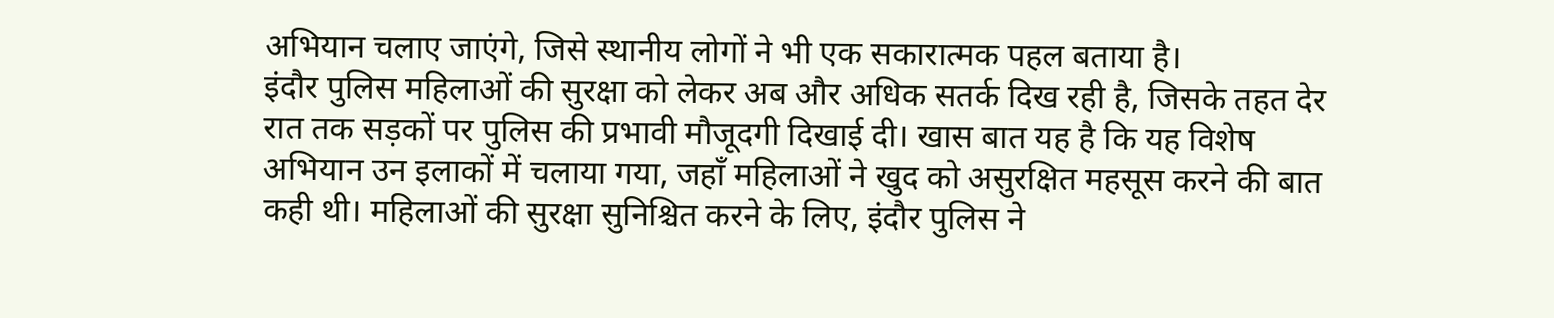अभियान चलाए जाएंगे, जिसे स्थानीय लोगों ने भी एक सकारात्मक पहल बताया है।
इंदौर पुलिस महिलाओं की सुरक्षा को लेकर अब और अधिक सतर्क दिख रही है, जिसके तहत देर रात तक सड़कों पर पुलिस की प्रभावी मौजूदगी दिखाई दी। खास बात यह है कि यह विशेष अभियान उन इलाकों में चलाया गया, जहाँ महिलाओं ने खुद को असुरक्षित महसूस करने की बात कही थी। महिलाओं की सुरक्षा सुनिश्चित करने के लिए, इंदौर पुलिस ने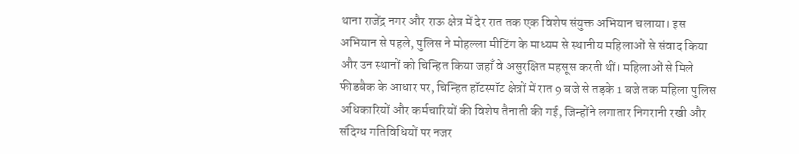थाना राजेंद्र नगर और राऊ क्षेत्र में देर रात तक एक विशेष संयुक्त अभियान चलाया। इस अभियान से पहले, पुलिस ने मोहल्ला मीटिंग के माध्यम से स्थानीय महिलाओं से संवाद किया और उन स्थानों को चिन्हित किया जहाँ वे असुरक्षित महसूस करती थीं। महिलाओं से मिले फीडबैक के आधार पर, चिन्हित हॉटस्पॉट क्षेत्रों में रात 9 बजे से तड़के 1 बजे तक महिला पुलिस अधिकारियों और कर्मचारियों की विशेष तैनाती की गई, जिन्होंने लगातार निगरानी रखी और संदिग्ध गतिविधियों पर नजर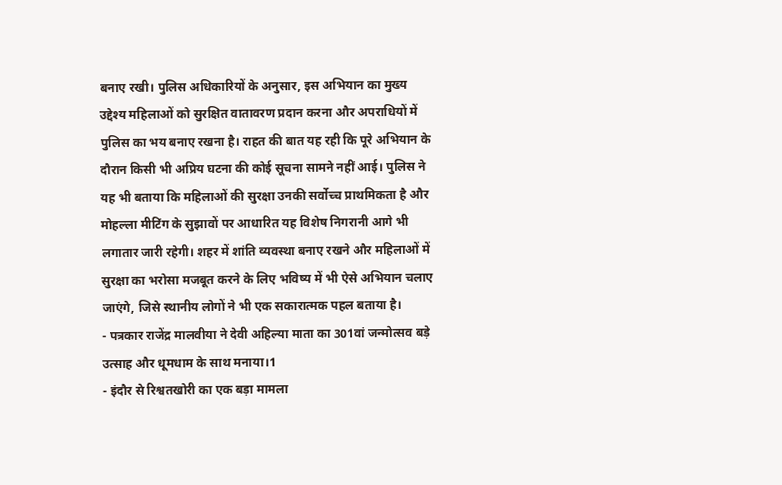बनाए रखी। पुलिस अधिकारियों के अनुसार, इस अभियान का मुख्य उद्देश्य महिलाओं को सुरक्षित वातावरण प्रदान करना और अपराधियों में पुलिस का भय बनाए रखना है। राहत की बात यह रही कि पूरे अभियान के दौरान किसी भी अप्रिय घटना की कोई सूचना सामने नहीं आई। पुलिस ने यह भी बताया कि महिलाओं की सुरक्षा उनकी सर्वोच्च प्राथमिकता है और मोहल्ला मीटिंग के सुझावों पर आधारित यह विशेष निगरानी आगे भी लगातार जारी रहेगी। शहर में शांति व्यवस्था बनाए रखने और महिलाओं में सुरक्षा का भरोसा मजबूत करने के लिए भविष्य में भी ऐसे अभियान चलाए जाएंगे, जिसे स्थानीय लोगों ने भी एक सकारात्मक पहल बताया है।
- पत्रकार राजेंद्र मालवीया ने देवी अहिल्या माता का 301वां जन्मोत्सव बड़े उत्साह और धूमधाम के साथ मनाया।1
- इंदौर से रिश्वतखोरी का एक बड़ा मामला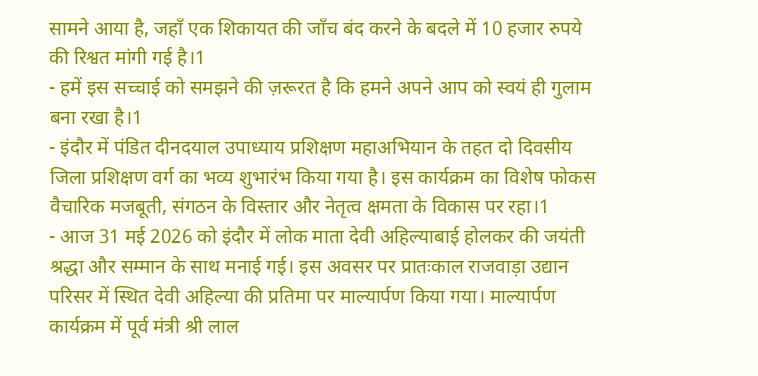सामने आया है, जहाँ एक शिकायत की जाँच बंद करने के बदले में 10 हजार रुपये की रिश्वत मांगी गई है।1
- हमें इस सच्चाई को समझने की ज़रूरत है कि हमने अपने आप को स्वयं ही गुलाम बना रखा है।1
- इंदौर में पंडित दीनदयाल उपाध्याय प्रशिक्षण महाअभियान के तहत दो दिवसीय जिला प्रशिक्षण वर्ग का भव्य शुभारंभ किया गया है। इस कार्यक्रम का विशेष फोकस वैचारिक मजबूती, संगठन के विस्तार और नेतृत्व क्षमता के विकास पर रहा।1
- आज 31 मई 2026 को इंदौर में लोक माता देवी अहिल्याबाई होलकर की जयंती श्रद्धा और सम्मान के साथ मनाई गई। इस अवसर पर प्रातःकाल राजवाड़ा उद्यान परिसर में स्थित देवी अहिल्या की प्रतिमा पर माल्यार्पण किया गया। माल्यार्पण कार्यक्रम में पूर्व मंत्री श्री लाल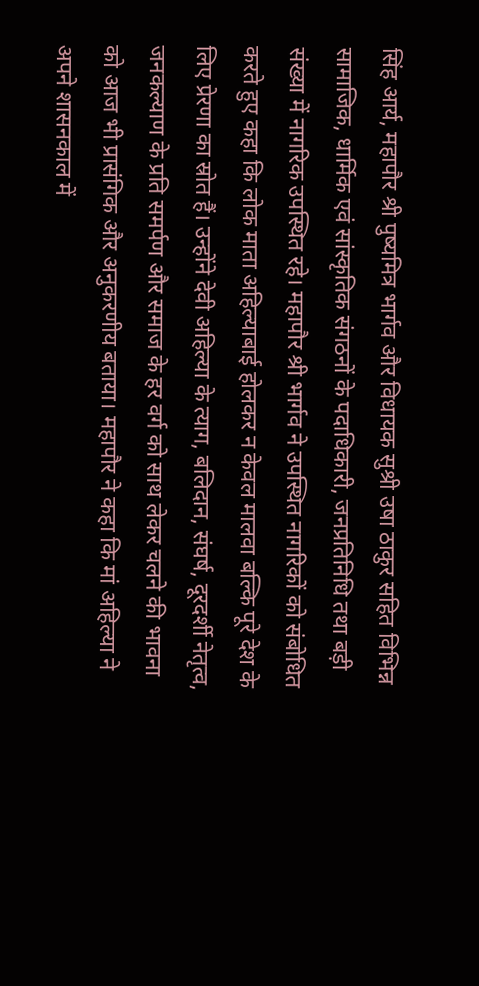सिंह आर्य, महापौर श्री पुष्यमित्र भार्गव और विधायक सुश्री उषा ठाकुर सहित विभिन्न सामाजिक, धार्मिक एवं सांस्कृतिक संगठनों के पदाधिकारी, जनप्रतिनिधि तथा बड़ी संख्या में नागरिक उपस्थित रहे। महापौर श्री भार्गव ने उपस्थित नागरिकों को संबोधित करते हुए कहा कि लोक माता अहिल्याबाई होलकर न केवल मालवा बल्कि पूरे देश के लिए प्रेरणा का स्रोत हैं। उन्होंने देवी अहिल्या के त्याग, बलिदान, संघर्ष, दूरदर्शी नेतृत्व, जनकल्याण के प्रति समर्पण और समाज के हर वर्ग को साथ लेकर चलने की भावना को आज भी प्रासंगिक और अनुकरणीय बताया। महापौर ने कहा कि मां अहिल्या ने अपने शासनकाल में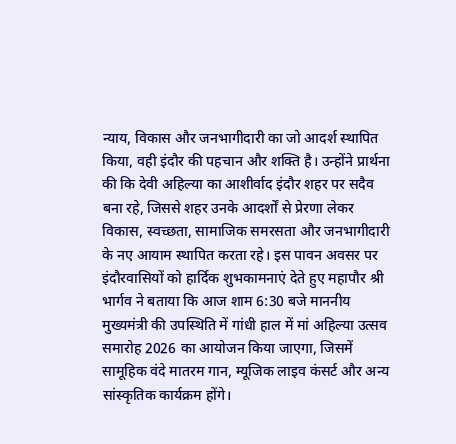न्याय, विकास और जनभागीदारी का जो आदर्श स्थापित किया, वही इंदौर की पहचान और शक्ति है। उन्होंने प्रार्थना की कि देवी अहिल्या का आशीर्वाद इंदौर शहर पर सदैव बना रहे, जिससे शहर उनके आदर्शों से प्रेरणा लेकर विकास, स्वच्छता, सामाजिक समरसता और जनभागीदारी के नए आयाम स्थापित करता रहे। इस पावन अवसर पर इंदौरवासियों को हार्दिक शुभकामनाएं देते हुए महापौर श्री भार्गव ने बताया कि आज शाम 6:30 बजे माननीय मुख्यमंत्री की उपस्थिति में गांधी हाल में मां अहिल्या उत्सव समारोह 2026 का आयोजन किया जाएगा, जिसमें सामूहिक वंदे मातरम गान, म्यूजिक लाइव कंसर्ट और अन्य सांस्कृतिक कार्यक्रम होंगे।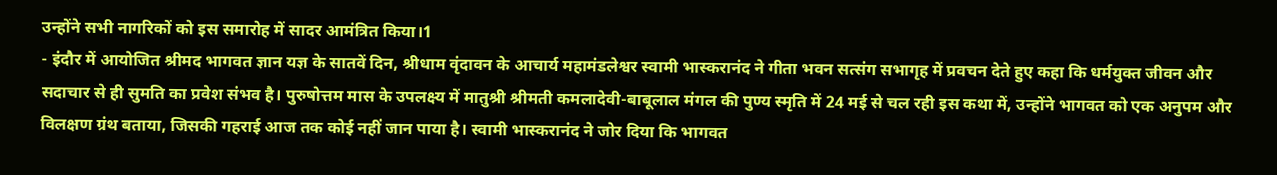उन्होंने सभी नागरिकों को इस समारोह में सादर आमंत्रित किया।1
- इंदौर में आयोजित श्रीमद भागवत ज्ञान यज्ञ के सातवें दिन, श्रीधाम वृंदावन के आचार्य महामंडलेश्वर स्वामी भास्करानंद ने गीता भवन सत्संग सभागृह में प्रवचन देते हुए कहा कि धर्मयुक्त जीवन और सदाचार से ही सुमति का प्रवेश संभव है। पुरुषोत्तम मास के उपलक्ष्य में मातुश्री श्रीमती कमलादेवी-बाबूलाल मंगल की पुण्य स्मृति में 24 मई से चल रही इस कथा में, उन्होंने भागवत को एक अनुपम और विलक्षण ग्रंथ बताया, जिसकी गहराई आज तक कोई नहीं जान पाया है। स्वामी भास्करानंद ने जोर दिया कि भागवत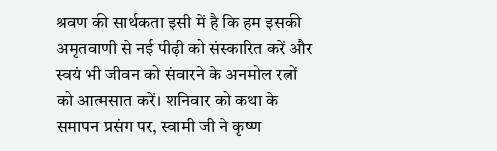श्रवण की सार्थकता इसी में है कि हम इसकी अमृतवाणी से नई पीढ़ी को संस्कारित करें और स्वयं भी जीवन को संवारने के अनमोल रत्नों को आत्मसात करें। शनिवार को कथा के समापन प्रसंग पर, स्वामी जी ने कृष्ण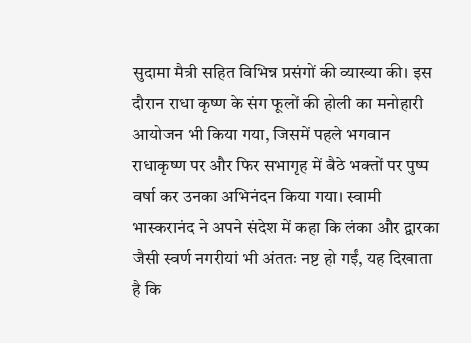सुदामा मैत्री सहित विभिन्न प्रसंगों की व्याख्या की। इस दौरान राधा कृष्ण के संग फूलों की होली का मनोहारी आयोजन भी किया गया, जिसमें पहले भगवान राधाकृष्ण पर और फिर सभागृह में बैठे भक्तों पर पुष्प वर्षा कर उनका अभिनंदन किया गया। स्वामी भास्करानंद ने अपने संदेश में कहा कि लंका और द्वारका जैसी स्वर्ण नगरीयां भी अंततः नष्ट हो गईं, यह दिखाता है कि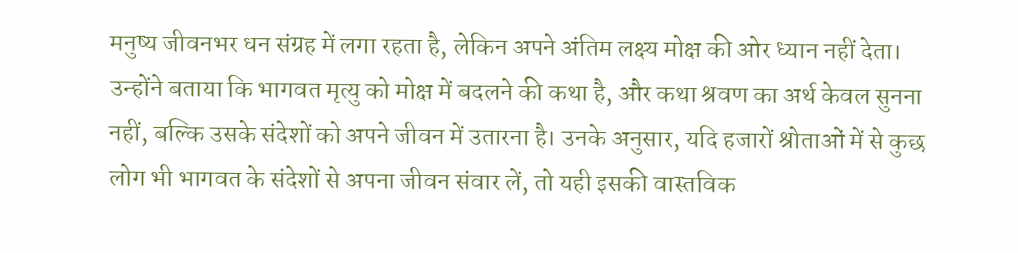मनुष्य जीवनभर धन संग्रह में लगा रहता है, लेकिन अपने अंतिम लक्ष्य मोक्ष की ओर ध्यान नहीं देता। उन्होंने बताया कि भागवत मृत्यु को मोक्ष में बदलने की कथा है, और कथा श्रवण का अर्थ केवल सुनना नहीं, बल्कि उसके संदेशों को अपने जीवन में उतारना है। उनके अनुसार, यदि हजारों श्रोताओं में से कुछ लोग भी भागवत के संदेशों से अपना जीवन संवार लें, तो यही इसकी वास्तविक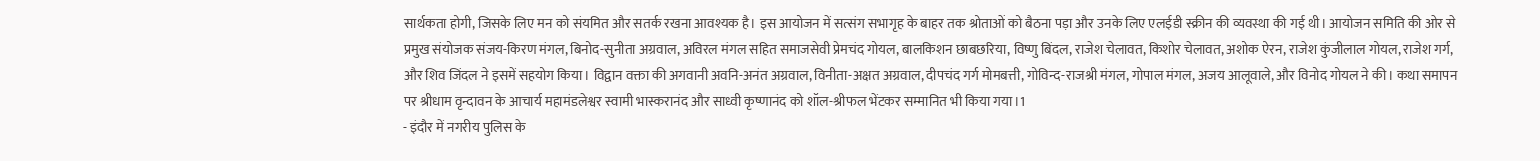सार्थकता होगी, जिसके लिए मन को संयमित और सतर्क रखना आवश्यक है। इस आयोजन में सत्संग सभागृह के बाहर तक श्रोताओं को बैठना पड़ा और उनके लिए एलईडी स्क्रीन की व्यवस्था की गई थी। आयोजन समिति की ओर से प्रमुख संयोजक संजय-किरण मंगल, बिनोद-सुनीता अग्रवाल, अविरल मंगल सहित समाजसेवी प्रेमचंद गोयल, बालकिशन छाबछरिया, विष्णु बिंदल, राजेश चेलावत, किशोर चेलावत, अशोक ऐरन, राजेश कुंजीलाल गोयल, राजेश गर्ग, और शिव जिंदल ने इसमें सहयोग किया। विद्वान वक्ता की अगवानी अवनि-अनंत अग्रवाल, विनीता-अक्षत अग्रवाल, दीपचंद गर्ग मोमबत्ती, गोविन्द-राजश्री मंगल, गोपाल मंगल, अजय आलूवाले, और विनोद गोयल ने की। कथा समापन पर श्रीधाम वृन्दावन के आचार्य महामंडलेश्वर स्वामी भास्करानंद और साध्वी कृष्णानंद को शॉल-श्रीफल भेंटकर सम्मानित भी किया गया।1
- इंदौर में नगरीय पुलिस के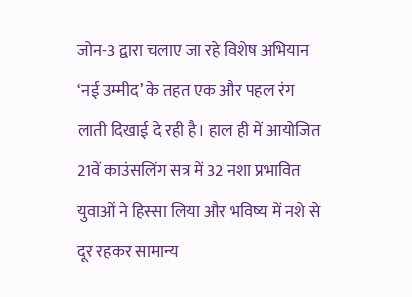जोन-3 द्वारा चलाए जा रहे विशेष अभियान ‘नई उम्मीद’ के तहत एक और पहल रंग लाती दिखाई दे रही है। हाल ही में आयोजित 21वें काउंसलिंग सत्र में 32 नशा प्रभावित युवाओं ने हिस्सा लिया और भविष्य में नशे से दूर रहकर सामान्य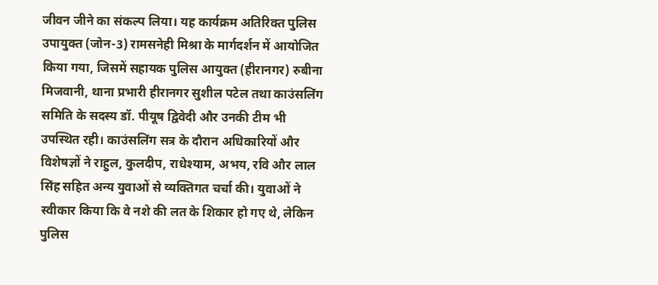जीवन जीने का संकल्प लिया। यह कार्यक्रम अतिरिक्त पुलिस उपायुक्त (जोन-3) रामसनेही मिश्रा के मार्गदर्शन में आयोजित किया गया, जिसमें सहायक पुलिस आयुक्त (हीरानगर) रुबीना मिजवानी, थाना प्रभारी हीरानगर सुशील पटेल तथा काउंसलिंग समिति के सदस्य डॉ. पीयूष द्विवेदी और उनकी टीम भी उपस्थित रही। काउंसलिंग सत्र के दौरान अधिकारियों और विशेषज्ञों ने राहुल, कुलदीप, राधेश्याम, अभय, रवि और लाल सिंह सहित अन्य युवाओं से व्यक्तिगत चर्चा की। युवाओं ने स्वीकार किया कि वे नशे की लत के शिकार हो गए थे, लेकिन पुलिस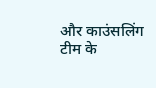और काउंसलिंग टीम के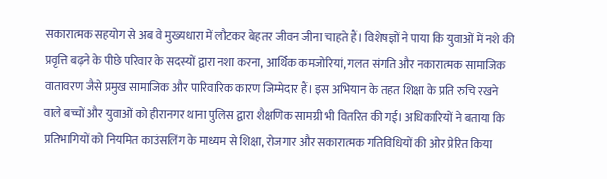सकारात्मक सहयोग से अब वे मुख्यधारा में लौटकर बेहतर जीवन जीना चाहते हैं। विशेषज्ञों ने पाया कि युवाओं में नशे की प्रवृत्ति बढ़ने के पीछे परिवार के सदस्यों द्वारा नशा करना, आर्थिक कमजोरियां, गलत संगति और नकारात्मक सामाजिक वातावरण जैसे प्रमुख सामाजिक और पारिवारिक कारण जिम्मेदार हैं। इस अभियान के तहत शिक्षा के प्रति रुचि रखने वाले बच्चों और युवाओं को हीरानगर थाना पुलिस द्वारा शैक्षणिक सामग्री भी वितरित की गई। अधिकारियों ने बताया कि प्रतिभागियों को नियमित काउंसलिंग के माध्यम से शिक्षा, रोजगार और सकारात्मक गतिविधियों की ओर प्रेरित किया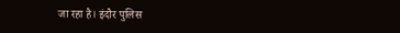जा रहा है। इंदौर पुलिस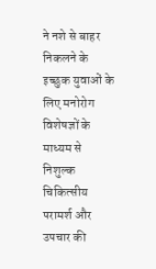ने नशे से बाहर निकलने के इच्छुक युवाओं के लिए मनोरोग विशेषज्ञों के माध्यम से निशुल्क चिकित्सीय परामर्श और उपचार की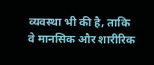व्यवस्था भी की है, ताकि वे मानसिक और शारीरिक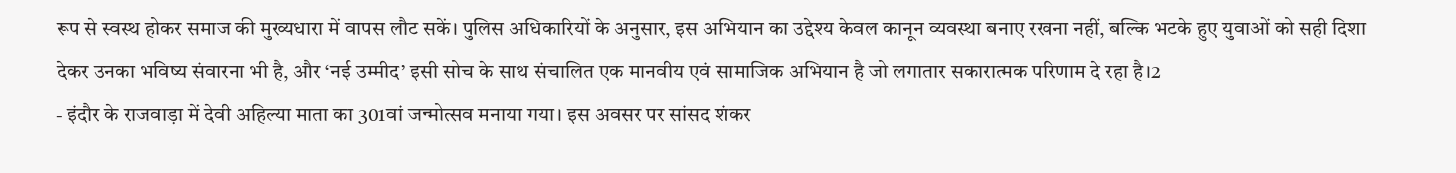रूप से स्वस्थ होकर समाज की मुख्यधारा में वापस लौट सकें। पुलिस अधिकारियों के अनुसार, इस अभियान का उद्देश्य केवल कानून व्यवस्था बनाए रखना नहीं, बल्कि भटके हुए युवाओं को सही दिशा देकर उनका भविष्य संवारना भी है, और ‘नई उम्मीद’ इसी सोच के साथ संचालित एक मानवीय एवं सामाजिक अभियान है जो लगातार सकारात्मक परिणाम दे रहा है।2
- इंदौर के राजवाड़ा में देवी अहिल्या माता का 301वां जन्मोत्सव मनाया गया। इस अवसर पर सांसद शंकर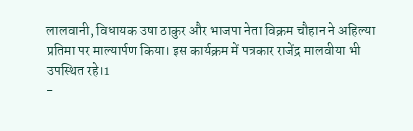लालवानी, विधायक उषा ठाकुर और भाजपा नेता विक्रम चौहान ने अहिल्या प्रतिमा पर माल्यार्पण किया। इस कार्यक्रम में पत्रकार राजेंद्र मालवीया भी उपस्थित रहे।1
-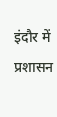इंदौर में प्रशासन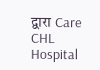द्वारा Care CHL Hospital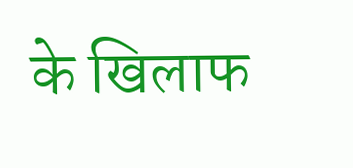के खिलाफ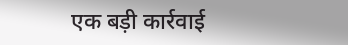एक बड़ी कार्रवाई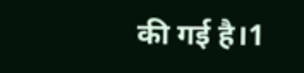की गई है।1